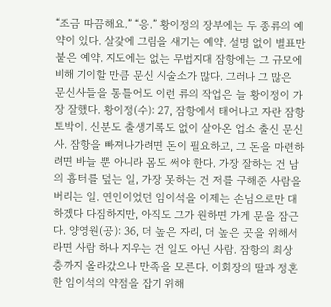“조금 따끔해요.” “응.” 황이정의 장부에는 두 종류의 예약이 있다. 살갗에 그림을 새기는 예약. 설명 없이 별표만 붙은 예약. 지도에는 없는 무법지대 잠항에는 그 규모에 비해 기이할 만큼 문신 시술소가 많다. 그러나 그 많은 문신사들을 통틀어도 이런 류의 작업은 늘 황이정이 가장 잘했다. 황이정(수): 27, 잠항에서 태어나고 자란 잠항 토박이. 신분도 출생기록도 없이 살아온 업소 출신 문신사. 잠항을 빠져나가려면 돈이 필요하고, 그 돈을 마련하려면 바늘 뿐 아니라 몸도 써야 한다. 가장 잘하는 건 남의 흉터를 덮는 일, 가장 못하는 건 저를 구해준 사람을 버리는 일. 연인이었던 임이석을 이제는 손님으로만 대하겠다 다짐하지만, 아직도 그가 원하면 가게 문을 잠근다. 양영원(공): 36, 더 높은 자리, 더 높은 곳을 위해서라면 사람 하나 지우는 건 일도 아닌 사람. 잠항의 최상층까지 올라갔으나 만족을 모른다. 이회장의 딸과 정혼한 임이석의 약점을 잡기 위해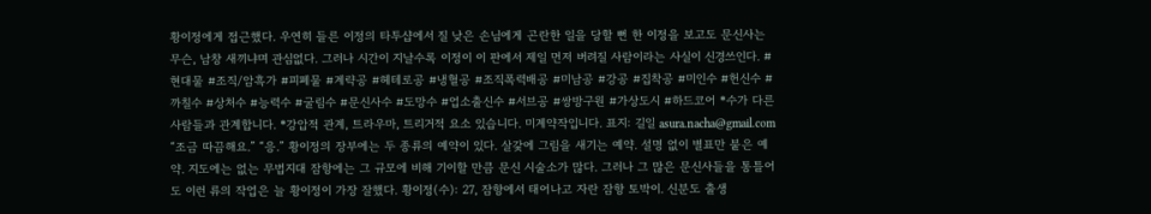황이정에게 접근했다. 우연히 들른 이정의 타투샵에서 질 낮은 손님에게 곤란한 일을 당할 뻔 한 이정을 보고도 문신사는 무슨, 남창 새끼냐며 관심없다. 그러나 시간이 지날수록 이정이 이 판에서 제일 먼저 버려질 사람이라는 사실이 신경쓰인다. #현대물 #조직/암흑가 #피폐물 #계략공 #헤테로공 #냉혈공 #조직폭력배공 #미남공 #강공 #집착공 #미인수 #헌신수 #까칠수 #상처수 #능력수 #굴림수 #문신사수 #도망수 #업소출신수 #서브공 #쌍방구원 #가상도시 #하드코어 *수가 다른 사람들과 관계합니다. *강압적 관계, 트라우마, 트리거적 요소 있습니다. 미계약작입니다. 표지: 길일 asura.nacha@gmail.com
“조금 따끔해요.” “응.” 황이정의 장부에는 두 종류의 예약이 있다. 살갗에 그림을 새기는 예약. 설명 없이 별표만 붙은 예약. 지도에는 없는 무법지대 잠항에는 그 규모에 비해 기이할 만큼 문신 시술소가 많다. 그러나 그 많은 문신사들을 통틀어도 이런 류의 작업은 늘 황이정이 가장 잘했다. 황이정(수): 27, 잠항에서 태어나고 자란 잠항 토박이. 신분도 출생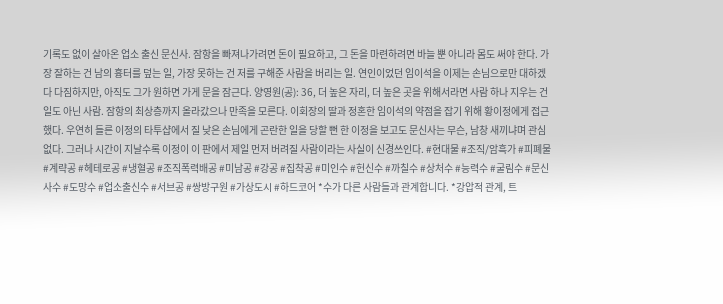기록도 없이 살아온 업소 출신 문신사. 잠항을 빠져나가려면 돈이 필요하고, 그 돈을 마련하려면 바늘 뿐 아니라 몸도 써야 한다. 가장 잘하는 건 남의 흉터를 덮는 일, 가장 못하는 건 저를 구해준 사람을 버리는 일. 연인이었던 임이석을 이제는 손님으로만 대하겠다 다짐하지만, 아직도 그가 원하면 가게 문을 잠근다. 양영원(공): 36, 더 높은 자리, 더 높은 곳을 위해서라면 사람 하나 지우는 건 일도 아닌 사람. 잠항의 최상층까지 올라갔으나 만족을 모른다. 이회장의 딸과 정혼한 임이석의 약점을 잡기 위해 황이정에게 접근했다. 우연히 들른 이정의 타투샵에서 질 낮은 손님에게 곤란한 일을 당할 뻔 한 이정을 보고도 문신사는 무슨, 남창 새끼냐며 관심없다. 그러나 시간이 지날수록 이정이 이 판에서 제일 먼저 버려질 사람이라는 사실이 신경쓰인다. #현대물 #조직/암흑가 #피폐물 #계략공 #헤테로공 #냉혈공 #조직폭력배공 #미남공 #강공 #집착공 #미인수 #헌신수 #까칠수 #상처수 #능력수 #굴림수 #문신사수 #도망수 #업소출신수 #서브공 #쌍방구원 #가상도시 #하드코어 *수가 다른 사람들과 관계합니다. *강압적 관계, 트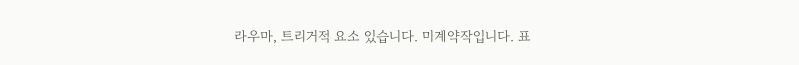라우마, 트리거적 요소 있습니다. 미계약작입니다. 표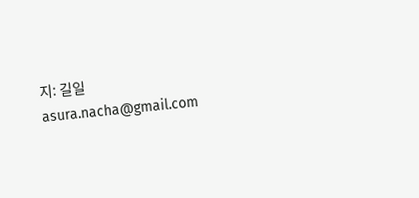지: 길일 asura.nacha@gmail.com